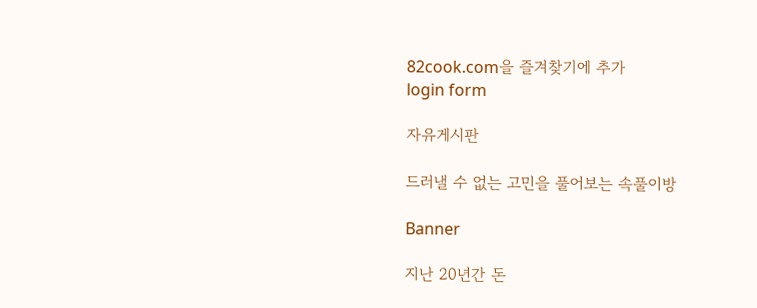82cook.com을 즐겨찾기에 추가
login form

자유게시판

드러낼 수 없는 고민을 풀어보는 속풀이방

Banner

지난 20년간 돈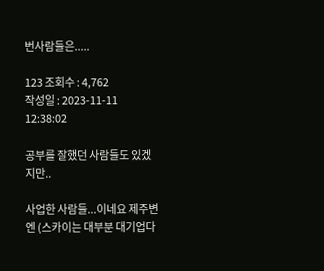번사람들은.....

123 조회수 : 4,762
작성일 : 2023-11-11 12:38:02

공부를 잘했던 사람들도 있겠지만..

사업한 사람들...이네요 제주변엔 (스카이는 대부분 대기업다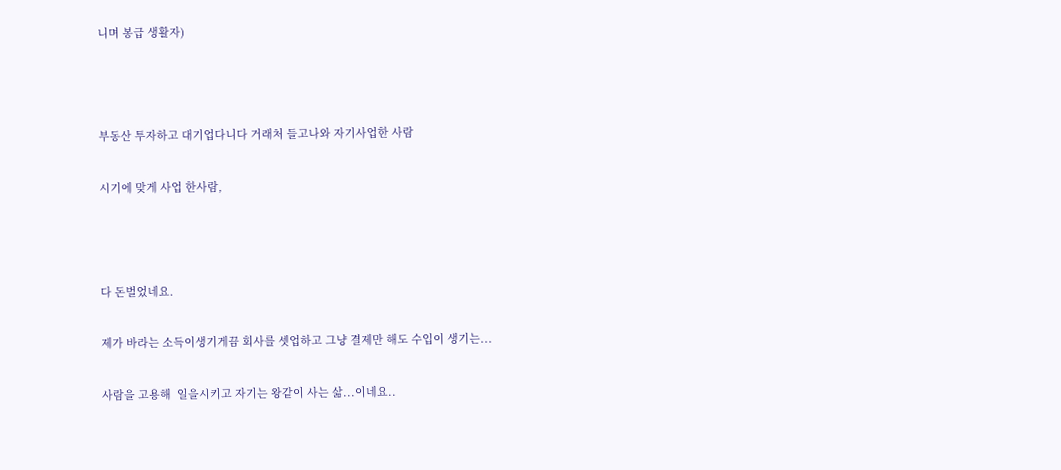니며 봉급 생활자)



부동산 투자하고 대기업다니다 거래처 들고나와 자기사업한 사람

시기에 맞게 사업 한사람,



다 돈벌었네요.

제가 바라는 소득이생기게끔 회사를 셋업하고 그냥 결제만 해도 수입이 생기는...

사람을 고용해  일을시키고 자기는 왕같이 사는 삶...이네요..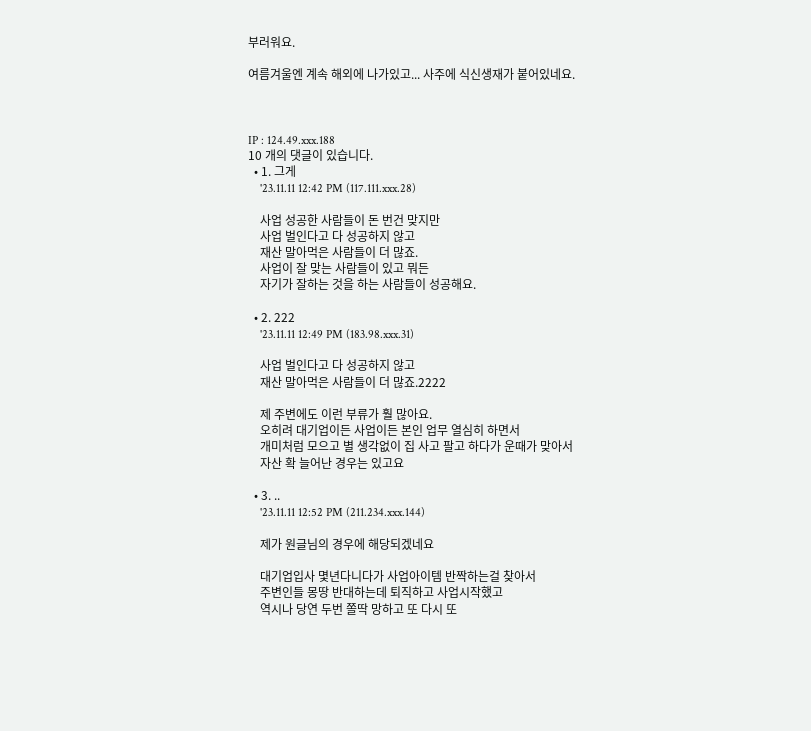부러워요.

여름겨울엔 계속 해외에 나가있고... 사주에 식신생재가 붙어있네요.



IP : 124.49.xxx.188
10 개의 댓글이 있습니다.
  • 1. 그게
    '23.11.11 12:42 PM (117.111.xxx.28)

    사업 성공한 사람들이 돈 번건 맞지만
    사업 벌인다고 다 성공하지 않고
    재산 말아먹은 사람들이 더 많죠.
    사업이 잘 맞는 사람들이 있고 뭐든
    자기가 잘하는 것을 하는 사람들이 성공해요.

  • 2. 222
    '23.11.11 12:49 PM (183.98.xxx.31)

    사업 벌인다고 다 성공하지 않고
    재산 말아먹은 사람들이 더 많죠.2222

    제 주변에도 이런 부류가 훨 많아요.
    오히려 대기업이든 사업이든 본인 업무 열심히 하면서
    개미처럼 모으고 별 생각없이 집 사고 팔고 하다가 운때가 맞아서
    자산 확 늘어난 경우는 있고요

  • 3. ..
    '23.11.11 12:52 PM (211.234.xxx.144)

    제가 원글님의 경우에 해당되겠네요

    대기업입사 몇년다니다가 사업아이템 반짝하는걸 찾아서
    주변인들 몽땅 반대하는데 퇴직하고 사업시작했고
    역시나 당연 두번 쫄딱 망하고 또 다시 또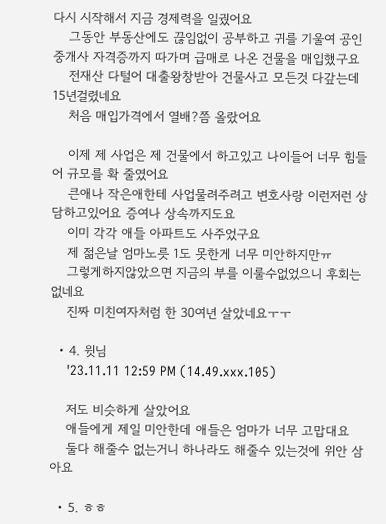다시 시작해서 지금 경제력을 일궜어요
    그동안 부동산에도 끊임없이 공부하고 귀를 기울여 공인중개사 자격증까지 따가며 급매로 나온 건물을 매입했구요
    전재산 다털어 대출왕창받아 건물사고 모든것 다갚는데 15년걸렸네요
    처음 매입가격에서 열배?쯤 올랐어요

    이제 제 사업은 제 건물에서 하고있고 나이들어 너무 힘들어 규모를 확 줄였어요
    큰애나 작은애한테 사업물려주려고 변호사랑 이런저런 상담하고있어요 증여나 상속까지도요
    이미 각각 애들 아파트도 사주었구요
    제 젊은날 엄마노릇 1도 못한게 너무 미안하지만ㅠ
    그렇게하지않았으면 지금의 부를 이룰수없었으니 후회는 없네요
    진짜 미친여자처럼 한 30여년 살았네요ㅜㅜ

  • 4. 윗님
    '23.11.11 12:59 PM (14.49.xxx.105)

    저도 비슷하게 살았어요
    애들에게 제일 미안한데 애들은 엄마가 너무 고맙대요
    둘다 해줄수 없는거니 하나라도 해줄수 있는것에 위안 삼아요

  • 5. ㅎㅎ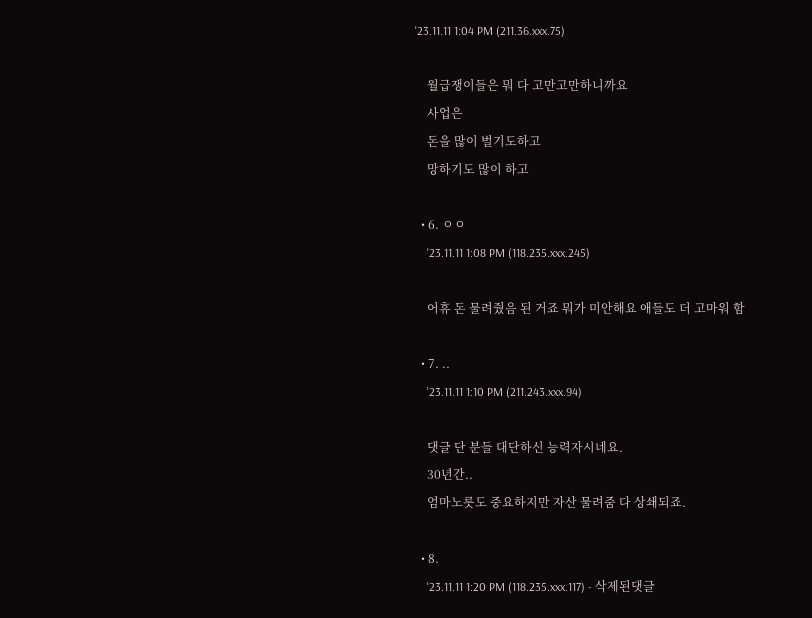'23.11.11 1:04 PM (211.36.xxx.75)

    월급쟁이들은 뭐 다 고만고만하니까요
    사업은
    돈을 많이 벌기도하고
    망하기도 많이 하고

  • 6. ㅇㅇ
    '23.11.11 1:08 PM (118.235.xxx.245)

    어휴 돈 물려줬음 된 거죠 뭐가 미안해요 애들도 더 고마워 함

  • 7. ..
    '23.11.11 1:10 PM (211.243.xxx.94)

    댓글 단 분들 대단하신 능력자시네요.
    30년간..
    엄마노릇도 중요하지만 자산 물려줌 다 상쇄되죠.

  • 8.
    '23.11.11 1:20 PM (118.235.xxx.117) - 삭제된댓글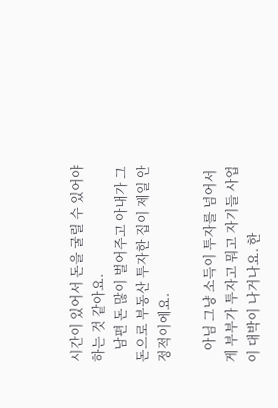시간이 있어서 돈을 굴릴 수 있어야 하는 것 같아요.
    남편 돈 많이 벌어주고 아내가 그돈으로 부동산 투자한 집이 제일 안정적이에요.

    아님 그냥 소득이 투자를 넘어서게 부부가 투자고 뭐고 자기들 사업이 대박이 나거나요. 한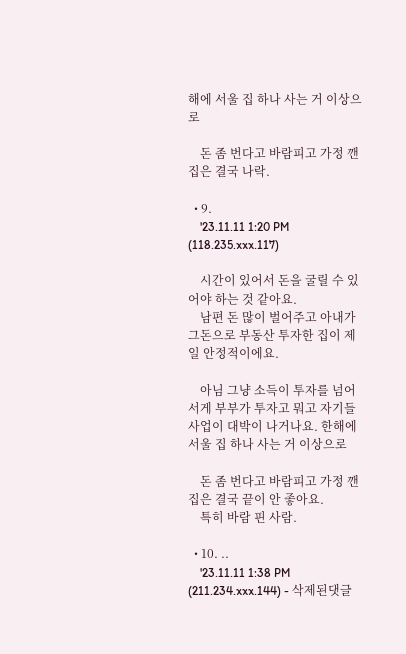해에 서울 집 하나 사는 거 이상으로

    돈 좀 번다고 바람피고 가정 깬집은 결국 나락.

  • 9.
    '23.11.11 1:20 PM (118.235.xxx.117)

    시간이 있어서 돈을 굴릴 수 있어야 하는 것 같아요.
    남편 돈 많이 벌어주고 아내가 그돈으로 부동산 투자한 집이 제일 안정적이에요.

    아님 그냥 소득이 투자를 넘어서게 부부가 투자고 뭐고 자기들 사업이 대박이 나거나요. 한해에 서울 집 하나 사는 거 이상으로

    돈 좀 번다고 바람피고 가정 깬집은 결국 끝이 안 좋아요.
    특히 바람 핀 사람.

  • 10. ..
    '23.11.11 1:38 PM (211.234.xxx.144) - 삭제된댓글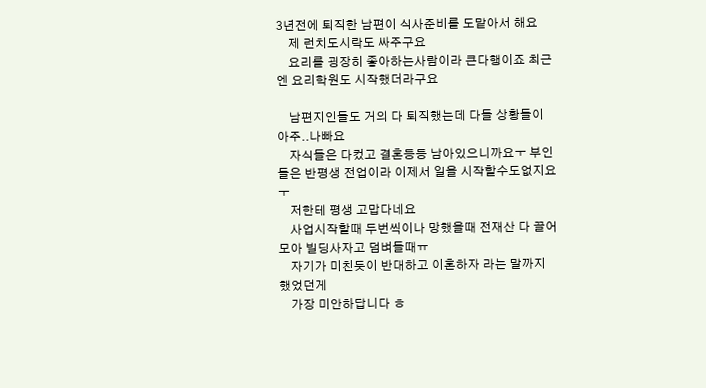3년전에 퇴직한 남편이 식사준비를 도맡아서 해요
    제 런치도시락도 싸주구요
    요리를 굉장히 좋아하는사람이라 큰다행이죠 최근엔 요리학원도 시작했더라구요

    남편지인들도 거의 다 퇴직했는데 다들 상황들이 아주..나빠요
    자식들은 다컸고 결혼등등 남아있으니까요ㅜ 부인들은 반평생 전업이라 이제서 일을 시작할수도없지요ㅜ
    저한테 평생 고맙다네요
    사업시작할때 두번씩이나 망했을때 전재산 다 끌어모아 빌딩사자고 덤벼들때ㅠ
    자기가 미친듯이 반대하고 이혼하자 라는 말까지 했었던게
    가장 미안하답니다 ㅎ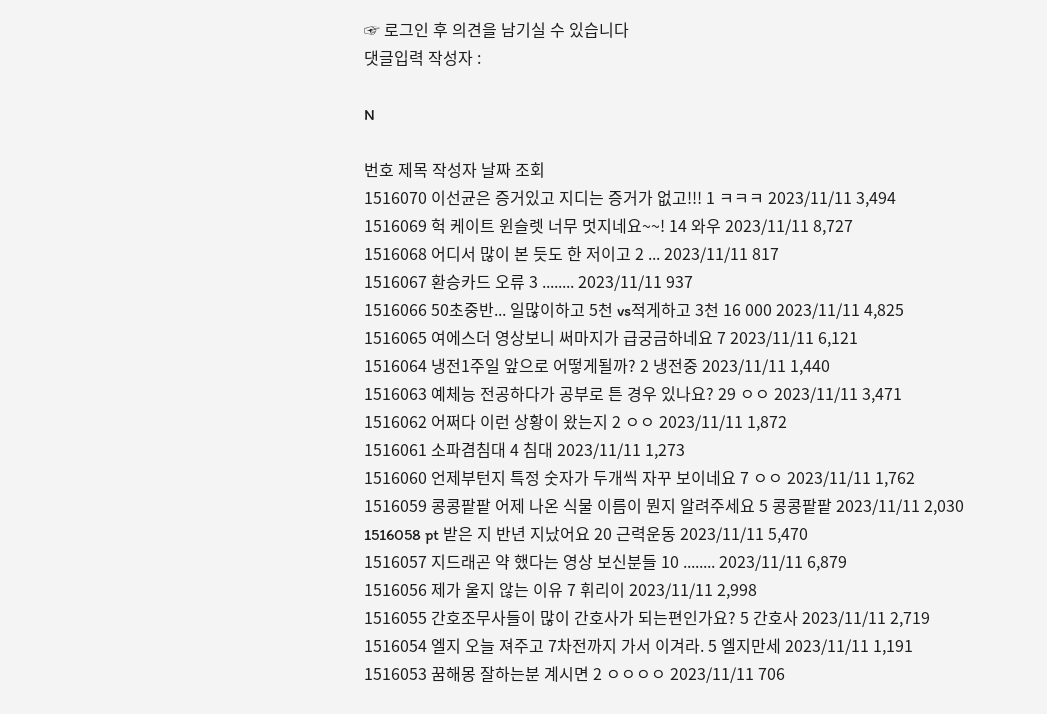☞ 로그인 후 의견을 남기실 수 있습니다
댓글입력 작성자 :

N

번호 제목 작성자 날짜 조회
1516070 이선균은 증거있고 지디는 증거가 없고!!! 1 ㅋㅋㅋ 2023/11/11 3,494
1516069 헉 케이트 윈슬렛 너무 멋지네요~~! 14 와우 2023/11/11 8,727
1516068 어디서 많이 본 듯도 한 저이고 2 ... 2023/11/11 817
1516067 환승카드 오류 3 ........ 2023/11/11 937
1516066 50초중반... 일많이하고 5천 vs적게하고 3천 16 000 2023/11/11 4,825
1516065 여에스더 영상보니 써마지가 급궁금하네요 7 2023/11/11 6,121
1516064 냉전1주일 앞으로 어떻게될까? 2 냉전중 2023/11/11 1,440
1516063 예체능 전공하다가 공부로 튼 경우 있나요? 29 ㅇㅇ 2023/11/11 3,471
1516062 어쩌다 이런 상황이 왔는지 2 ㅇㅇ 2023/11/11 1,872
1516061 소파겸침대 4 침대 2023/11/11 1,273
1516060 언제부턴지 특정 숫자가 두개씩 자꾸 보이네요 7 ㅇㅇ 2023/11/11 1,762
1516059 콩콩팥팥 어제 나온 식물 이름이 뭔지 알려주세요 5 콩콩팥팥 2023/11/11 2,030
1516058 pt 받은 지 반년 지났어요 20 근력운동 2023/11/11 5,470
1516057 지드래곤 약 했다는 영상 보신분들 10 ........ 2023/11/11 6,879
1516056 제가 울지 않는 이유 7 휘리이 2023/11/11 2,998
1516055 간호조무사들이 많이 간호사가 되는편인가요? 5 간호사 2023/11/11 2,719
1516054 엘지 오늘 져주고 7차전까지 가서 이겨라. 5 엘지만세 2023/11/11 1,191
1516053 꿈해몽 잘하는분 계시면 2 ㅇㅇㅇㅇ 2023/11/11 706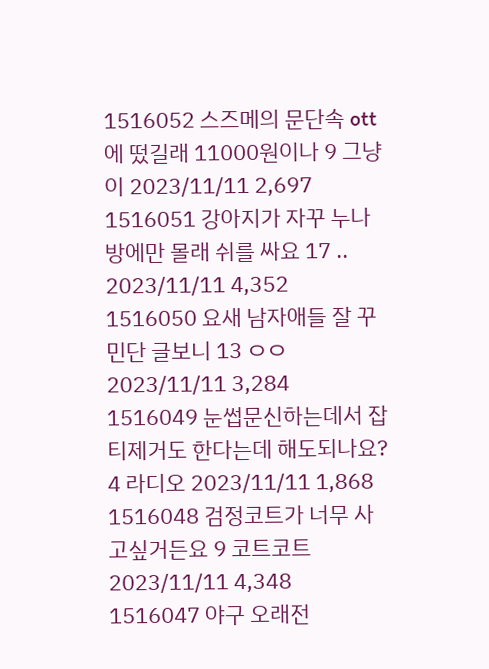1516052 스즈메의 문단속 ott에 떴길래 11000원이나 9 그냥이 2023/11/11 2,697
1516051 강아지가 자꾸 누나방에만 몰래 쉬를 싸요 17 .. 2023/11/11 4,352
1516050 요새 남자애들 잘 꾸민단 글보니 13 ㅇㅇ 2023/11/11 3,284
1516049 눈썹문신하는데서 잡티제거도 한다는데 해도되나요? 4 라디오 2023/11/11 1,868
1516048 검정코트가 너무 사고싶거든요 9 코트코트 2023/11/11 4,348
1516047 야구 오래전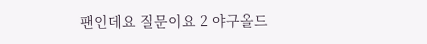팬인데요 질문이요 2 야구올드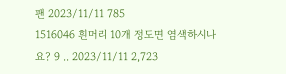팬 2023/11/11 785
1516046 흰머리 10개 정도면 염색하시나요? 9 .. 2023/11/11 2,723